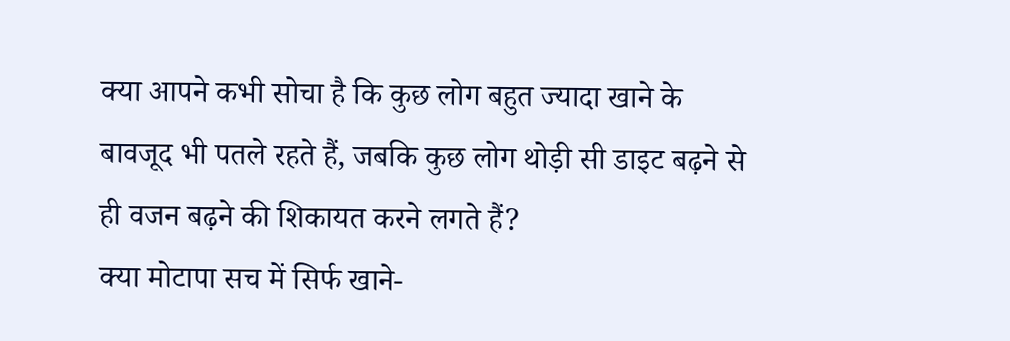क्या आपने कभी सोचा है कि कुछ लोग बहुत ज्यादा खाने के बावजूद भी पतले रहते हैं, जबकि कुछ लोग थोड़ी सी डाइट बढ़ने से ही वजन बढ़ने की शिकायत करने लगते हैं?
क्या मोटापा सच में सिर्फ खाने-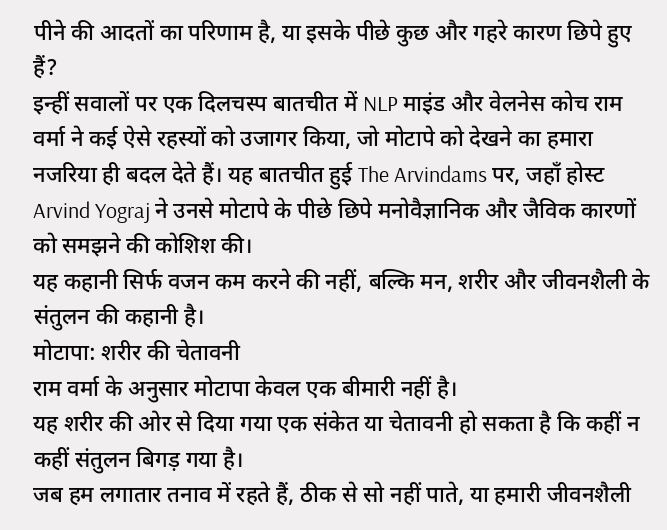पीने की आदतों का परिणाम है, या इसके पीछे कुछ और गहरे कारण छिपे हुए हैं?
इन्हीं सवालों पर एक दिलचस्प बातचीत में NLP माइंड और वेलनेस कोच राम वर्मा ने कई ऐसे रहस्यों को उजागर किया, जो मोटापे को देखने का हमारा नजरिया ही बदल देते हैं। यह बातचीत हुई The Arvindams पर, जहाँ होस्ट Arvind Yograj ने उनसे मोटापे के पीछे छिपे मनोवैज्ञानिक और जैविक कारणों को समझने की कोशिश की।
यह कहानी सिर्फ वजन कम करने की नहीं, बल्कि मन, शरीर और जीवनशैली के संतुलन की कहानी है।
मोटापा: शरीर की चेतावनी
राम वर्मा के अनुसार मोटापा केवल एक बीमारी नहीं है।
यह शरीर की ओर से दिया गया एक संकेत या चेतावनी हो सकता है कि कहीं न कहीं संतुलन बिगड़ गया है।
जब हम लगातार तनाव में रहते हैं, ठीक से सो नहीं पाते, या हमारी जीवनशैली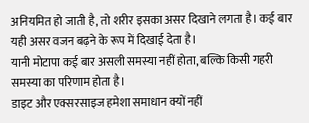अनियमित हो जाती है, तो शरीर इसका असर दिखाने लगता है। कई बार यही असर वजन बढ़ने के रूप में दिखाई देता है।
यानी मोटापा कई बार असली समस्या नहीं होता, बल्कि किसी गहरी समस्या का परिणाम होता है।
डाइट और एक्सरसाइज हमेशा समाधान क्यों नहीं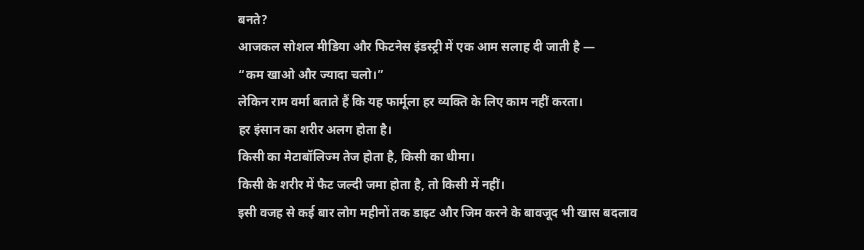बनते?
आजकल सोशल मीडिया और फिटनेस इंडस्ट्री में एक आम सलाह दी जाती है —
“कम खाओ और ज्यादा चलो।”
लेकिन राम वर्मा बताते हैं कि यह फार्मूला हर व्यक्ति के लिए काम नहीं करता।
हर इंसान का शरीर अलग होता है।
किसी का मेटाबॉलिज्म तेज होता है, किसी का धीमा।
किसी के शरीर में फैट जल्दी जमा होता है, तो किसी में नहीं।
इसी वजह से कई बार लोग महीनों तक डाइट और जिम करने के बावजूद भी खास बदलाव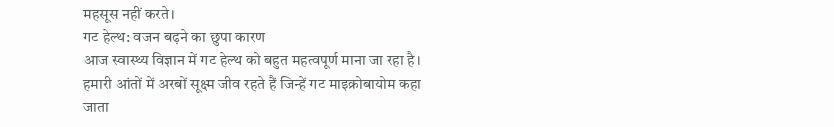महसूस नहीं करते।
गट हेल्थ: वजन बढ़ने का छुपा कारण
आज स्वास्थ्य विज्ञान में गट हेल्थ को बहुत महत्वपूर्ण माना जा रहा है।
हमारी आंतों में अरबों सूक्ष्म जीव रहते हैं जिन्हें गट माइक्रोबायोम कहा जाता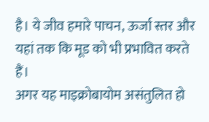है। ये जीव हमारे पाचन, ऊर्जा स्तर और यहां तक कि मूड को भी प्रभावित करते हैं।
अगर यह माइक्रोबायोम असंतुलित हो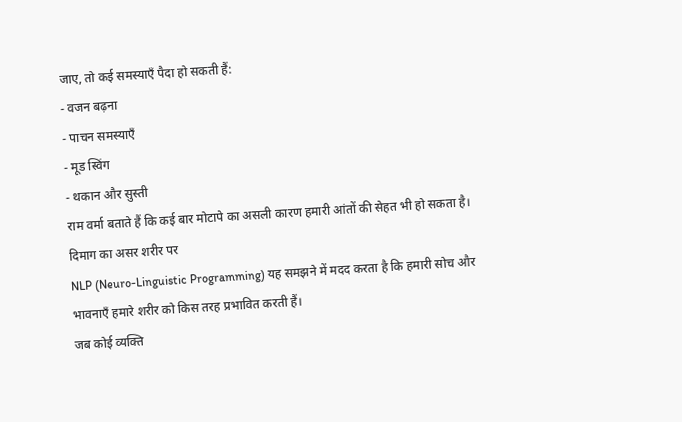जाए, तो कई समस्याएँ पैदा हो सकती हैं:
- वजन बढ़ना
- पाचन समस्याएँ
- मूड स्विंग
- थकान और सुस्ती
राम वर्मा बताते हैं कि कई बार मोटापे का असली कारण हमारी आंतों की सेहत भी हो सकता है।
दिमाग का असर शरीर पर
NLP (Neuro-Linguistic Programming) यह समझने में मदद करता है कि हमारी सोच और भावनाएँ हमारे शरीर को किस तरह प्रभावित करती हैं।
जब कोई व्यक्ति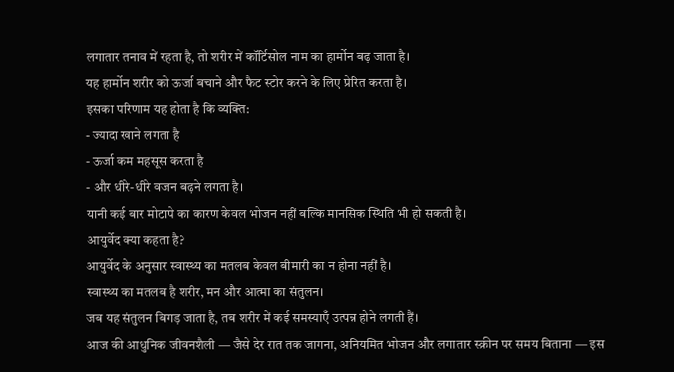लगातार तनाव में रहता है, तो शरीर में कॉर्टिसोल नाम का हार्मोन बढ़ जाता है।
यह हार्मोन शरीर को ऊर्जा बचाने और फैट स्टोर करने के लिए प्रेरित करता है।
इसका परिणाम यह होता है कि व्यक्ति:
- ज्यादा खाने लगता है
- ऊर्जा कम महसूस करता है
- और धीरे-धीरे वजन बढ़ने लगता है।
यानी कई बार मोटापे का कारण केवल भोजन नहीं बल्कि मानसिक स्थिति भी हो सकती है।
आयुर्वेद क्या कहता है?
आयुर्वेद के अनुसार स्वास्थ्य का मतलब केवल बीमारी का न होना नहीं है।
स्वास्थ्य का मतलब है शरीर, मन और आत्मा का संतुलन।
जब यह संतुलन बिगड़ जाता है, तब शरीर में कई समस्याएँ उत्पन्न होने लगती हैं।
आज की आधुनिक जीवनशैली — जैसे देर रात तक जागना, अनियमित भोजन और लगातार स्क्रीन पर समय बिताना — इस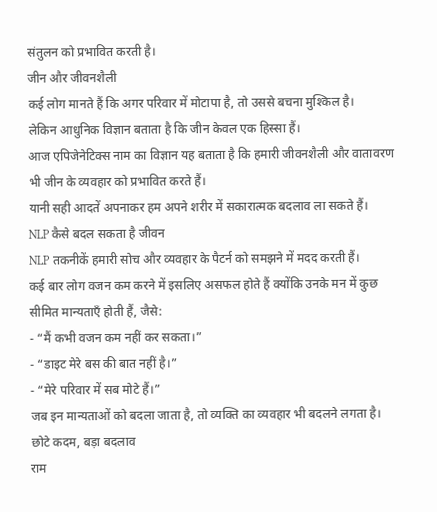संतुलन को प्रभावित करती है।
जीन और जीवनशैली
कई लोग मानते हैं कि अगर परिवार में मोटापा है, तो उससे बचना मुश्किल है।
लेकिन आधुनिक विज्ञान बताता है कि जीन केवल एक हिस्सा हैं।
आज एपिजेनेटिक्स नाम का विज्ञान यह बताता है कि हमारी जीवनशैली और वातावरण भी जीन के व्यवहार को प्रभावित करते हैं।
यानी सही आदतें अपनाकर हम अपने शरीर में सकारात्मक बदलाव ला सकते हैं।
NLP कैसे बदल सकता है जीवन
NLP तकनीकें हमारी सोच और व्यवहार के पैटर्न को समझने में मदद करती हैं।
कई बार लोग वजन कम करने में इसलिए असफल होते हैं क्योंकि उनके मन में कुछ सीमित मान्यताएँ होती हैं, जैसे:
- “मैं कभी वजन कम नहीं कर सकता।”
- “डाइट मेरे बस की बात नहीं है।”
- “मेरे परिवार में सब मोटे हैं।”
जब इन मान्यताओं को बदला जाता है, तो व्यक्ति का व्यवहार भी बदलने लगता है।
छोटे कदम, बड़ा बदलाव
राम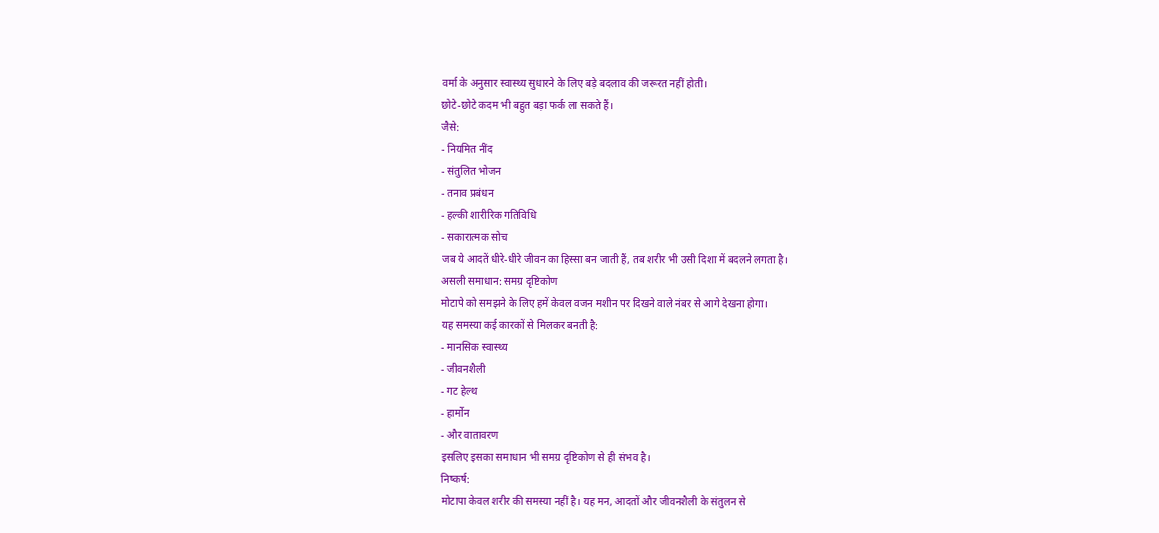वर्मा के अनुसार स्वास्थ्य सुधारने के लिए बड़े बदलाव की जरूरत नहीं होती।
छोटे-छोटे कदम भी बहुत बड़ा फर्क ला सकते हैं।
जैसे:
- नियमित नींद
- संतुलित भोजन
- तनाव प्रबंधन
- हल्की शारीरिक गतिविधि
- सकारात्मक सोच
जब ये आदतें धीरे-धीरे जीवन का हिस्सा बन जाती हैं, तब शरीर भी उसी दिशा में बदलने लगता है।
असली समाधान: समग्र दृष्टिकोण
मोटापे को समझने के लिए हमें केवल वजन मशीन पर दिखने वाले नंबर से आगे देखना होगा।
यह समस्या कई कारकों से मिलकर बनती है:
- मानसिक स्वास्थ्य
- जीवनशैली
- गट हेल्थ
- हार्मोन
- और वातावरण
इसलिए इसका समाधान भी समग्र दृष्टिकोण से ही संभव है।
निष्कर्ष:
मोटापा केवल शरीर की समस्या नहीं है। यह मन, आदतों और जीवनशैली के संतुलन से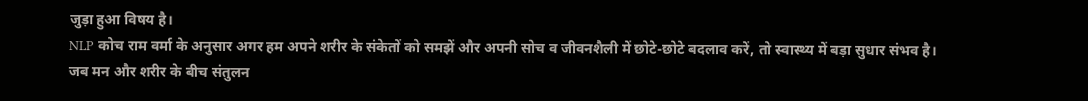जुड़ा हुआ विषय है।
NLP कोच राम वर्मा के अनुसार अगर हम अपने शरीर के संकेतों को समझें और अपनी सोच व जीवनशैली में छोटे-छोटे बदलाव करें, तो स्वास्थ्य में बड़ा सुधार संभव है।
जब मन और शरीर के बीच संतुलन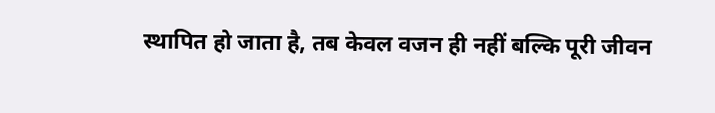स्थापित हो जाता है, तब केवल वजन ही नहीं बल्कि पूरी जीवन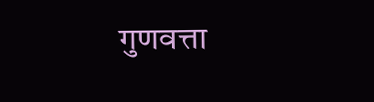गुणवत्ता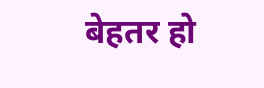बेहतर हो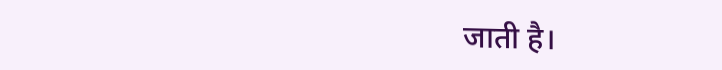जाती है।